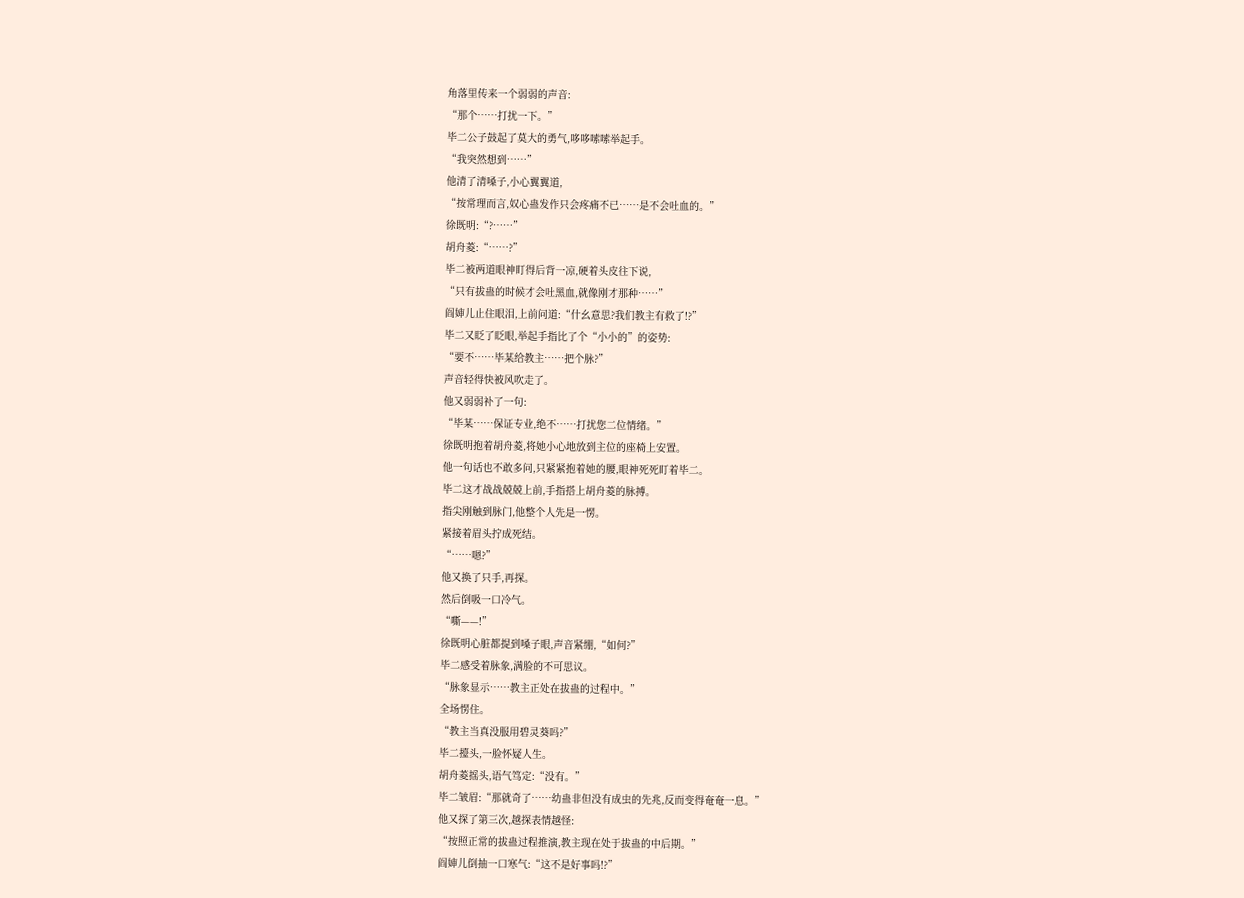角落里传来一个弱弱的声音:
“那个……打扰一下。”
毕二公子鼓起了莫大的勇气,哆哆嗦嗦举起手。
“我突然想到……”
他清了清嗓子,小心翼翼道,
“按常理而言,奴心蛊发作只会疼痛不已……是不会吐血的。”
徐既明:“?……”
胡舟菱:“……?”
毕二被两道眼神盯得后背一凉,硬着头皮往下说,
“只有拔蛊的时候才会吐黑血,就像刚才那种……”
阎婶儿止住眼泪,上前问道:“什幺意思?我们教主有救了!?”
毕二又眨了眨眼,举起手指比了个“小小的”的姿势:
“要不……毕某给教主……把个脉?”
声音轻得快被风吹走了。
他又弱弱补了一句:
“毕某……保证专业,绝不……打扰您二位情绪。”
徐既明抱着胡舟菱,将她小心地放到主位的座椅上安置。
他一句话也不敢多问,只紧紧抱着她的腰,眼神死死盯着毕二。
毕二这才战战兢兢上前,手指搭上胡舟菱的脉搏。
指尖刚触到脉门,他整个人先是一愣。
紧接着眉头拧成死结。
“……嗯?”
他又换了只手,再探。
然后倒吸一口冷气。
“嘶——!”
徐既明心脏都提到嗓子眼,声音紧绷,“如何?”
毕二感受着脉象,满脸的不可思议。
“脉象显示……教主正处在拔蛊的过程中。”
全场愣住。
“教主当真没服用碧灵葵吗?”
毕二擡头,一脸怀疑人生。
胡舟菱摇头,语气笃定:“没有。”
毕二皱眉:“那就奇了……幼蛊非但没有成虫的先兆,反而变得奄奄一息。”
他又探了第三次,越探表情越怪:
“按照正常的拔蛊过程推演,教主现在处于拔蛊的中后期。”
阎婶儿倒抽一口寒气:“这不是好事吗!?”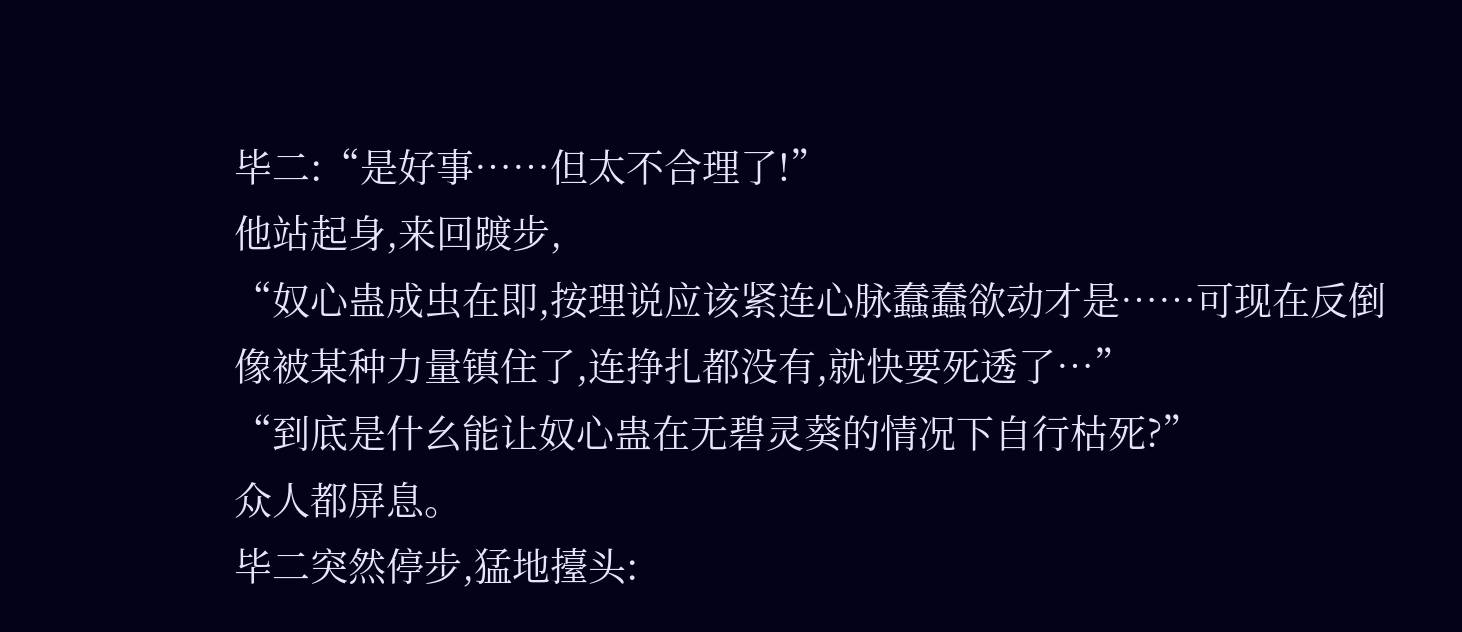毕二:“是好事……但太不合理了!”
他站起身,来回踱步,
“奴心蛊成虫在即,按理说应该紧连心脉蠢蠢欲动才是……可现在反倒像被某种力量镇住了,连挣扎都没有,就快要死透了…”
“到底是什幺能让奴心蛊在无碧灵葵的情况下自行枯死?”
众人都屏息。
毕二突然停步,猛地擡头: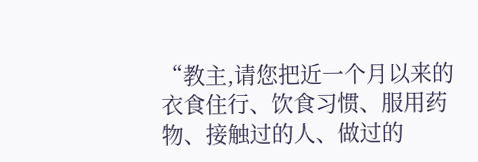“教主,请您把近一个月以来的衣食住行、饮食习惯、服用药物、接触过的人、做过的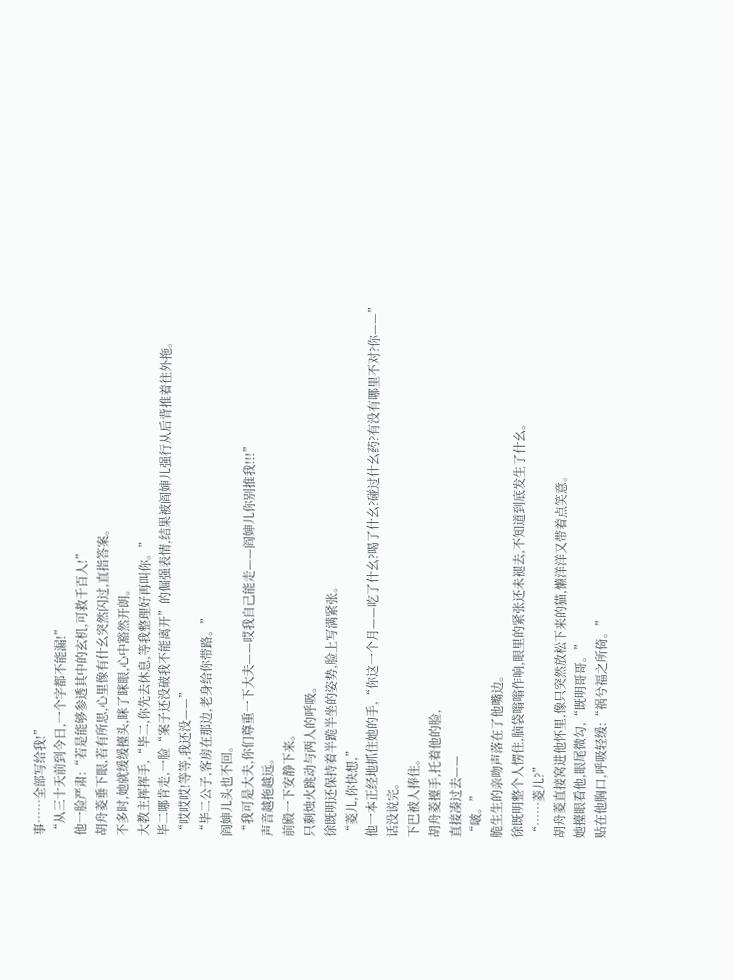事……全部写给我!”
“从三十天前到今日,一个字都不能漏!”
他一脸严肃:“若是能够参透其中的玄机,可救千百人!”
胡舟菱垂下眼,若有所思,心里像有什幺突然闪过,直指答案。
不多时,她就缓缓擡头,眯了眯眼,心中豁然开朗。
大教主挥挥手,“毕二,你先去休息,等我整理好再叫你。”
毕二哪肯走,一脸“案子还没破我不能离开”的倔强表情,结果被阎婶儿强行从后背推着往外拖。
“哎哎哎!等等,我还没——”
“毕二公子,客房在那边,老身给你带路。”
阎婶儿头也不回。
“我可是大夫,你们尊重一下大夫——哎我自己能走——阎婶儿你别推我!!!”
声音越拖越远。
前殿一下安静下来。
只剩烛火跳动与两人的呼吸。
徐既明还保持着半跪半坐的姿势,脸上写满紧张。
“菱儿,你快想,”
他一本正经地抓住她的手,“你这一个月——吃了什幺?喝了什幺?碰过什幺药?有没有哪里不对?你——”
话没说完。
下巴被人捧住。
胡舟菱擡手,托着他的脸,
直接凑过去——
“啵。”
脆生生的亲吻声落在了他嘴边。
徐既明整个人愣住,脑袋嗡嗡作响,眼里的紧张还未褪去,不知道到底发生了什幺。
“……菱儿?”
胡舟菱直接窝进他怀里,像只突然放松下来的猫,懒洋洋又带着点笑意。
她擡眼看他,眼尾微勾,“既明哥哥。”
贴在他胸口,呼吸轻缓:“祸兮福之所倚。”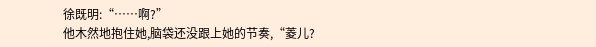徐既明:“……啊?”
他木然地抱住她,脑袋还没跟上她的节奏,“菱儿?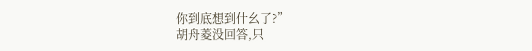你到底想到什幺了?”
胡舟菱没回答,只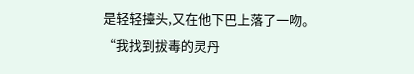是轻轻擡头,又在他下巴上落了一吻。
“我找到拔毒的灵丹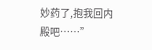妙药了,抱我回内殿吧……”